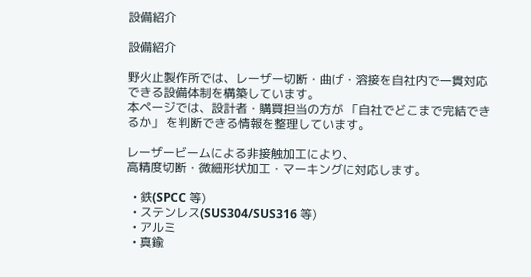設備紹介

設備紹介

野火止製作所では、レーザー切断・曲げ・溶接を自社内で一貫対応できる設備体制を構築しています。
本ページでは、設計者・購買担当の方が 「自社でどこまで完結できるか」 を判断できる情報を整理しています。

レーザービームによる非接触加工により、
高精度切断・微細形状加工・マーキングに対応します。

  • 鉄(SPCC 等)
  • ステンレス(SUS304/SUS316 等)
  • アルミ
  • 真鍮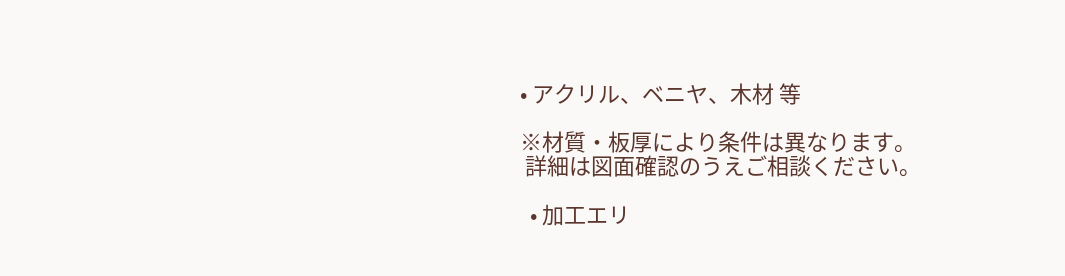• アクリル、ベニヤ、木材 等

※材質・板厚により条件は異なります。
 詳細は図面確認のうえご相談ください。

  • 加工エリ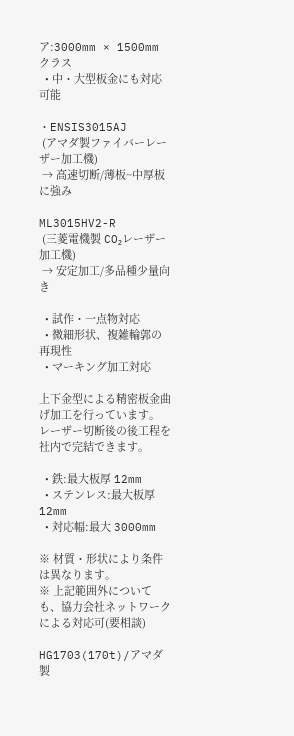ア:3000mm × 1500mm クラス
  • 中・大型板金にも対応可能

・ENSIS3015AJ
 (アマダ製ファイバーレーザー加工機)
 → 高速切断/薄板~中厚板に強み

ML3015HV2-R
 (三菱電機製 CO₂レーザー加工機)
 → 安定加工/多品種少量向き

  • 試作・一点物対応
  • 微細形状、複雑輪郭の再現性
  • マーキング加工対応

上下金型による精密板金曲げ加工を行っています。
レーザー切断後の後工程を社内で完結できます。

  • 鉄:最大板厚 12mm
  • ステンレス:最大板厚 12mm
  • 対応幅:最大 3000mm

※ 材質・形状により条件は異なります。
※ 上記範囲外についても、協力会社ネットワークによる対応可(要相談)

HG1703(170t)/アマダ製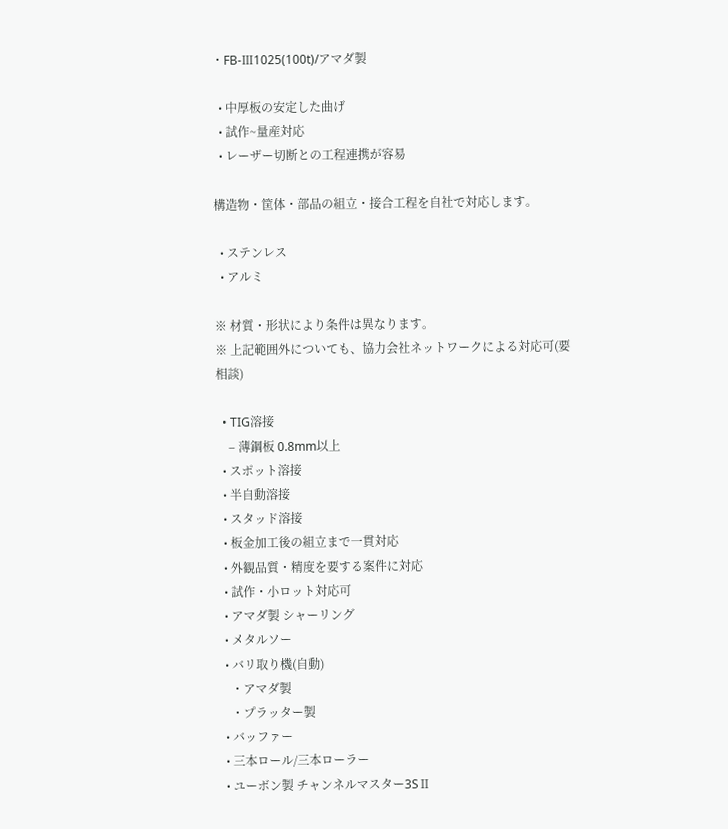・FB-Ⅲ1025(100t)/アマダ製

  • 中厚板の安定した曲げ
  • 試作~量産対応
  • レーザー切断との工程連携が容易

構造物・筐体・部品の組立・接合工程を自社で対応します。

  • ステンレス
  • アルミ

※ 材質・形状により条件は異なります。
※ 上記範囲外についても、協力会社ネットワークによる対応可(要相談)

  • TIG溶接
    – 薄鋼板 0.8mm以上
  • スポット溶接
  • 半自動溶接
  • スタッド溶接
  • 板金加工後の組立まで一貫対応
  • 外観品質・精度を要する案件に対応
  • 試作・小ロット対応可
  • アマダ製 シャーリング
  • メタルソー
  • バリ取り機(自動)
    ・アマダ製
    ・プラッター製
  • バッファー
  • 三本ロール/三本ローラー
  • ユーボン製 チャンネルマスター3SⅡ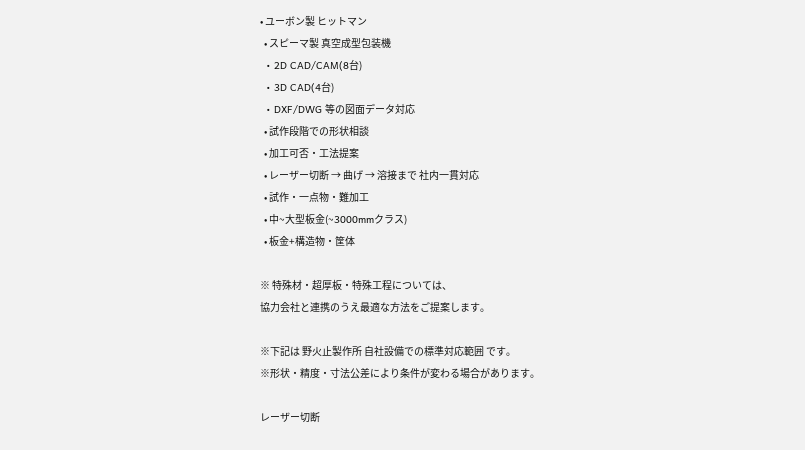• ユーボン製 ヒットマン
  • スピーマ製 真空成型包装機
  • 2D CAD/CAM(8台)
  • 3D CAD(4台)
  • DXF/DWG 等の図面データ対応
  • 試作段階での形状相談
  • 加工可否・工法提案
  • レーザー切断 → 曲げ → 溶接まで 社内一貫対応
  • 試作・一点物・難加工
  • 中~大型板金(~3000mmクラス)
  • 板金+構造物・筐体

※ 特殊材・超厚板・特殊工程については、
協力会社と連携のうえ最適な方法をご提案します。

※下記は 野火止製作所 自社設備での標準対応範囲 です。
※形状・精度・寸法公差により条件が変わる場合があります。

レーザー切断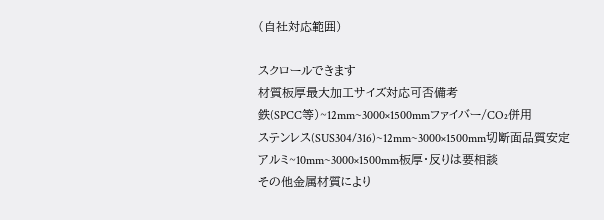(自社対応範囲)

スクロールできます
材質板厚最大加工サイズ対応可否備考
鉄(SPCC等)~12mm~3000×1500mmファイバー/CO₂併用
ステンレス(SUS304/316)~12mm~3000×1500mm切断面品質安定
アルミ~10mm~3000×1500mm板厚・反りは要相談
その他金属材質により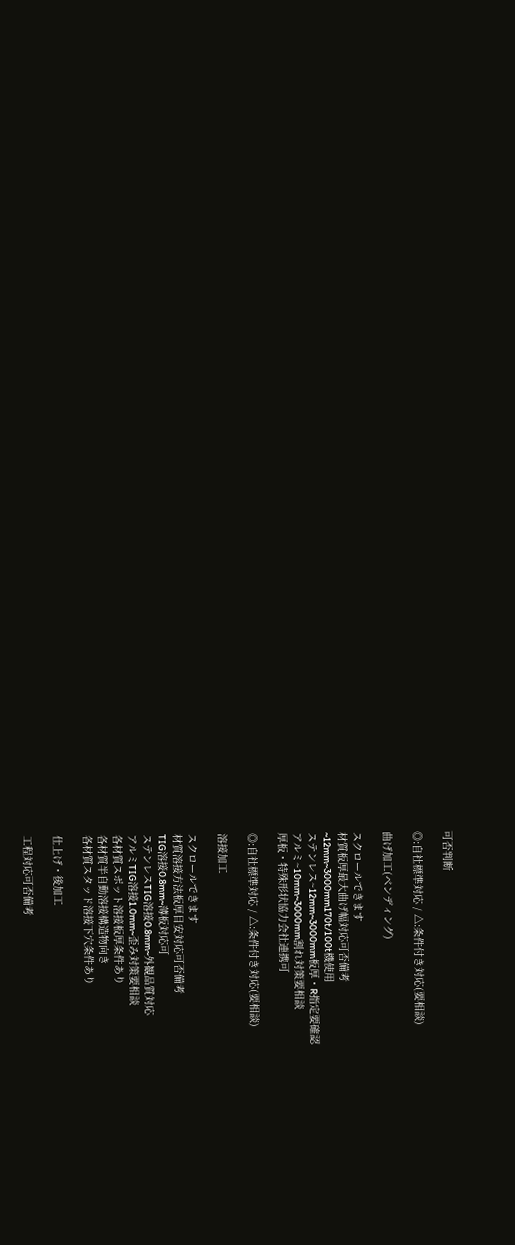可否判断

◎:自社標準対応 / △:条件付き対応(要相談)

曲げ加工(ベンディング)

スクロールできます
材質板厚最大曲げ幅対応可否備考
~12mm~3000mm170t/100t機使用
ステンレス~12mm~3000mm板厚・R指定要確認
アルミ~10mm~3000mm割れ対策要相談
厚板・特殊形状協力会社連携可

◎:自社標準対応 / △:条件付き対応(要相談)

溶接加工

スクロールできます
材質溶接方法板厚目安対応可否備考
TIG溶接0.8mm~薄板対応可
ステンレスTIG溶接0.8mm~外観品質対応
アルミTIG溶接1.0mm~歪み対策要相談
各材質スポット溶接板厚条件あり
各材質半自動溶接構造物向き
各材質スタッド溶接下穴条件あり

仕上げ・後加工

工程対応可否備考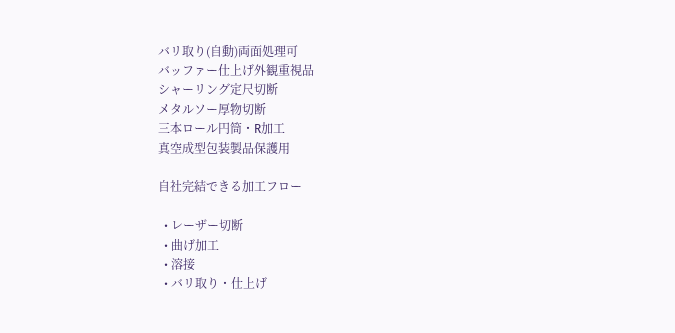バリ取り(自動)両面処理可
バッファー仕上げ外観重視品
シャーリング定尺切断
メタルソー厚物切断
三本ロール円筒・R加工
真空成型包装製品保護用

自社完結できる加工フロー

  • レーザー切断
  • 曲げ加工
  • 溶接
  • バリ取り・仕上げ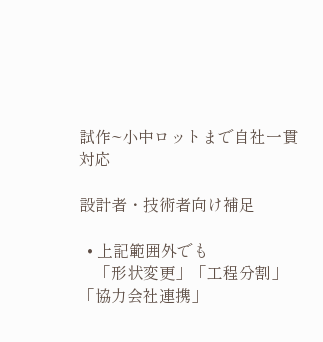試作~小中ロットまで自社一貫対応

設計者・技術者向け補足

  • 上記範囲外でも
    「形状変更」「工程分割」「協力会社連携」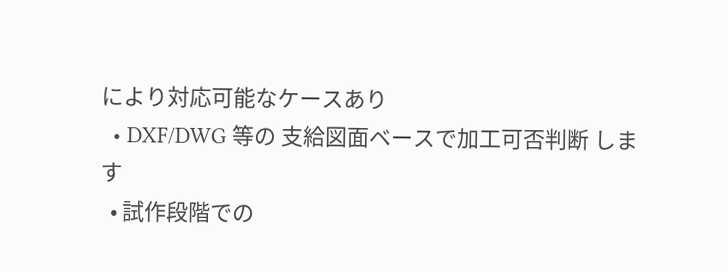により対応可能なケースあり
  • DXF/DWG 等の 支給図面ベースで加工可否判断 します
  • 試作段階での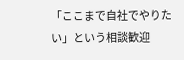「ここまで自社でやりたい」という相談歓迎